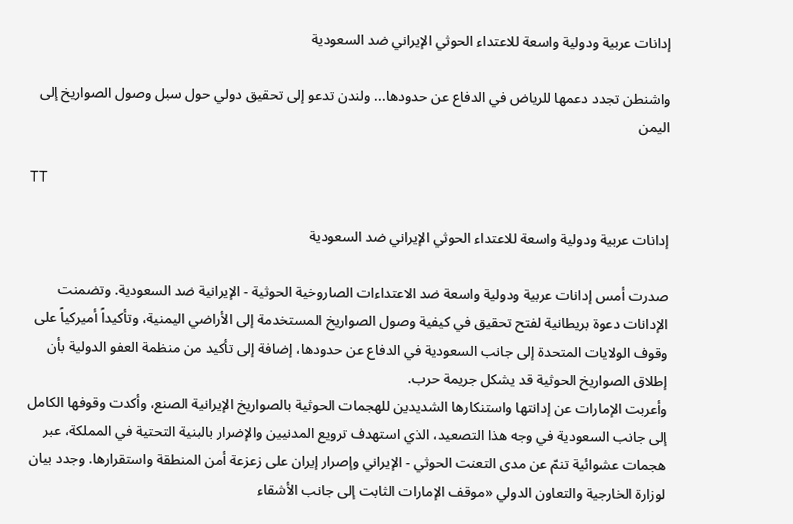إدانات عربية ودولية واسعة للاعتداء الحوثي الإيراني ضد السعودية

واشنطن تجدد دعمها للرياض في الدفاع عن حدودها... ولندن تدعو إلى تحقيق دولي حول سبل وصول الصواريخ إلى اليمن

TT

إدانات عربية ودولية واسعة للاعتداء الحوثي الإيراني ضد السعودية

صدرت أمس إدانات عربية ودولية واسعة ضد الاعتداءات الصاروخية الحوثية - الإيرانية ضد السعودية. وتضمنت الإدانات دعوة بريطانية لفتح تحقيق في كيفية وصول الصواريخ المستخدمة إلى الأراضي اليمنية، وتأكيداً أميركياً على وقوف الولايات المتحدة إلى جانب السعودية في الدفاع عن حدودها، إضافة إلى تأكيد من منظمة العفو الدولية بأن إطلاق الصواريخ الحوثية قد يشكل جريمة حرب.
وأعربت الإمارات عن إدانتها واستنكارها الشديدين للهجمات الحوثية بالصواريخ الإيرانية الصنع، وأكدت وقوفها الكامل إلى جانب السعودية في وجه هذا التصعيد، الذي استهدف ترويع المدنيين والإضرار بالبنية التحتية في المملكة، عبر هجمات عشوائية تنمّ عن مدى التعنت الحوثي - الإيراني وإصرار إيران على زعزعة أمن المنطقة واستقرارها. وجدد بيان لوزارة الخارجية والتعاون الدولي «موقف الإمارات الثابت إلى جانب الأشقاء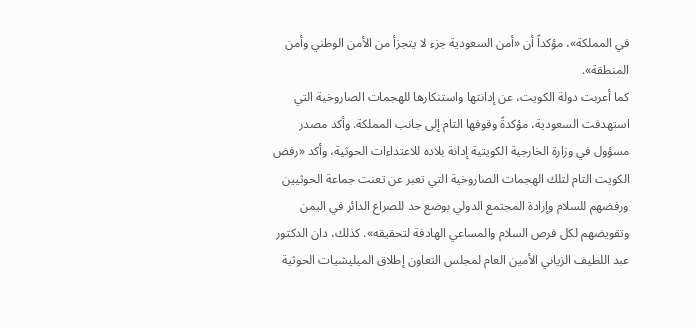في المملكة»، مؤكداً أن «أمن السعودية جزء لا يتجزأ من الأمن الوطني وأمن المنطقة».
كما أعربت دولة الكويت، عن إدانتها واستنكارها للهجمات الصاروخية التي استهدفت السعودية، مؤكدةً وقوفها التام إلى جانب المملكة. وأكد مصدر مسؤول في وزارة الخارجية الكويتية إدانة بلاده للاعتداءات الحوثية، وأكد «رفض الكويت التام لتلك الهجمات الصاروخية التي تعبر عن تعنت جماعة الحوثيين ورفضهم للسلام وإرادة المجتمع الدولي بوضع حد للصراع الدائر في اليمن وتقويضهم لكل فرص السلام والمساعي الهادفة لتحقيقه». كذلك، دان الدكتور عبد اللطيف الزياني الأمين العام لمجلس التعاون إطلاق الميليشيات الحوثية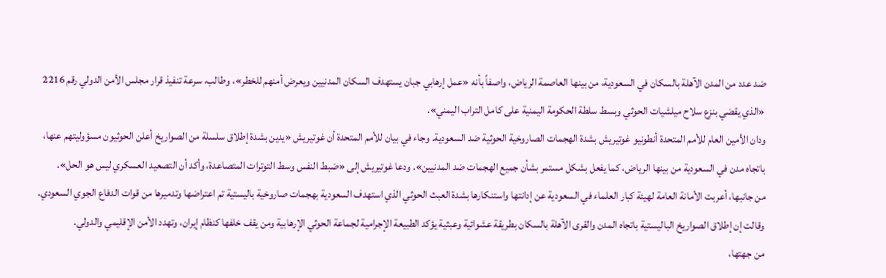ضد عدد من المدن الآهلة بالسكان في السعودية، من بينها العاصمة الرياض، واصفاً بأنه «عمل إرهابي جبان يستهدف السكان المدنيين ويعرض أمنهم للخطر»، وطالب، سرعة تنفيذ قرار مجلس الأمن الدولي رقم 2216 «الذي يقضي بنزع سلاح ميلشيات الحوثي وبسط سلطة الحكومة اليمنية على كامل التراب اليمني».
ودان الأمين العام للأمم المتحدة أنطونيو غوتيريش بشدة الهجمات الصاروخية الحوثية ضد السعودية. وجاء في بيان للأمم المتحدة أن غوتيريش «يدين بشدة إطلاق سلسلة من الصواريخ أعلن الحوثيون مسؤوليتهم عنها، باتجاه مدن في السعودية من بينها الرياض، كما يفعل بشكل مستمر بشأن جميع الهجمات ضد المدنيين». ودعا غوتيريش إلى «ضبط النفس وسط التوترات المتصاعدة، وأكد أن التصعيد العسكري ليس هو الحل».
من جانبها، أعربت الأمانة العامة لهيئة كبار العلماء في السعودية عن إدانتها واستنكارها بشدة العبث الحوثي الذي استهدف السعودية بهجمات صاروخية باليستية تم اعتراضها وتدميرها من قوات الدفاع الجوي السعودي. وقالت إن إطلاق الصواريخ الباليستية باتجاه المدن والقرى الآهلة بالسكان بطريقة عشوائية وعبثية يؤكد الطبيعة الإجرامية لجماعة الحوثي الإرهابية ومن يقف خلفها كنظام إيران، وتهدد الأمن الإقليمي والدولي.
من جهتها،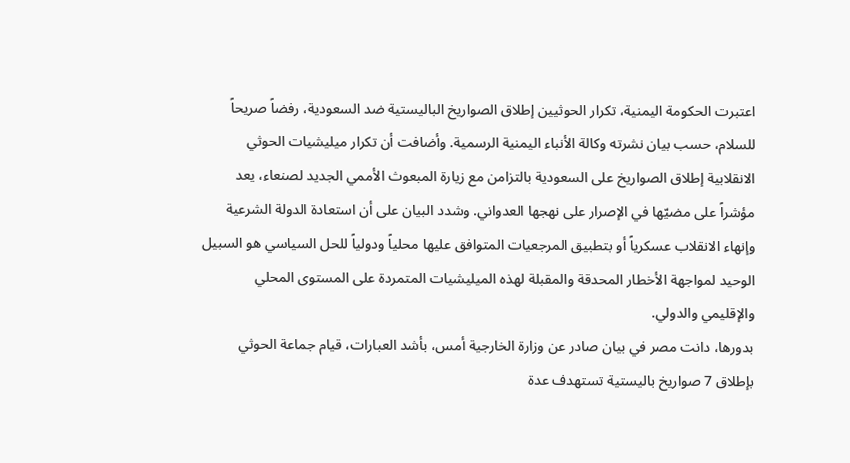اعتبرت الحكومة اليمنية، تكرار الحوثيين إطلاق الصواريخ الباليستية ضد السعودية، رفضاً صريحاً للسلام، حسب بيان نشرته وكالة الأنباء اليمنية الرسمية. وأضافت أن تكرار ميليشيات الحوثي الانقلابية إطلاق الصواريخ على السعودية بالتزامن مع زيارة المبعوث الأممي الجديد لصنعاء، يعد مؤشراً على مضيّها في الإصرار على نهجها العدواني. وشدد البيان على أن استعادة الدولة الشرعية وإنهاء الانقلاب عسكرياً أو بتطبيق المرجعيات المتوافق عليها محلياً ودولياً للحل السياسي هو السبيل الوحيد لمواجهة الأخطار المحدقة والمقبلة لهذه الميليشيات المتمردة على المستوى المحلي والإقليمي والدولي.
بدورها، دانت مصر في بيان صادر عن وزارة الخارجية أمس، بأشد العبارات، قيام جماعة الحوثي بإطلاق 7 صواريخ باليستية تستهدف عدة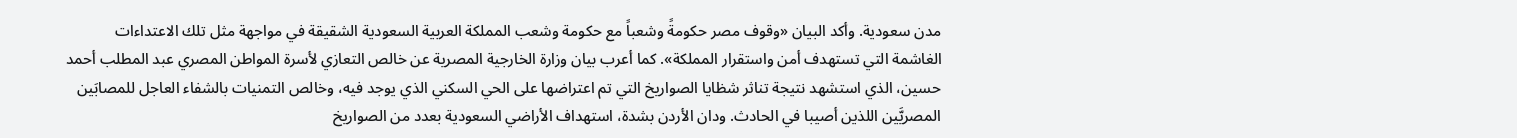مدن سعودية. وأكد البيان «وقوف مصر حكومةً وشعباً مع حكومة وشعب المملكة العربية السعودية الشقيقة في مواجهة مثل تلك الاعتداءات الغاشمة التي تستهدف أمن واستقرار المملكة». كما أعرب بيان وزارة الخارجية المصرية عن خالص التعازي لأسرة المواطن المصري عبد المطلب أحمد حسين، الذي استشهد نتيجة تناثر شظايا الصواريخ التي تم اعتراضها على الحي السكني الذي يوجد فيه، وخالص التمنيات بالشفاء العاجل للمصابَين المصريَّين اللذين أصيبا في الحادث. ودان الأردن بشدة، استهداف الأراضي السعودية بعدد من الصواريخ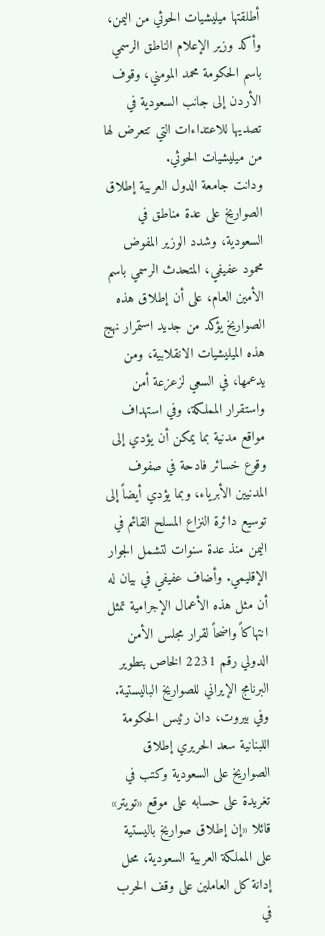أطلقتها ميليشيات الحوثي من اليمن، وأكد وزير الإعلام الناطق الرسمي باسم الحكومة محمد المومني، وقوف الأردن إلى جانب السعودية في تصديها للاعتداءات التي تتعرض لها من ميليشيات الحوثي.
ودانت جامعة الدول العربية إطلاق الصواريخ على عدة مناطق في السعودية، وشدد الوزير المفوض محمود عفيفي، المتحدث الرسمي باسم الأمين العام، على أن إطلاق هذه الصواريخ يؤكد من جديد استمرار نهج هذه الميليشيات الانقلابية، ومن يدعمها، في السعي لزعزعة أمن واستقرار المملكة، وفي استهداف مواقع مدنية بما يمكن أن يؤدي إلى وقوع خسائر فادحة في صفوف المدنيين الأبرياء، وبما يؤدي أيضاً إلى توسيع دائرة النزاع المسلح القائم في اليمن منذ عدة سنوات لتشمل الجوار الإقليمي. وأضاف عفيفي في بيان له أن مثل هذه الأعمال الإجرامية تمثل انتهاكاً واضحاً لقرار مجلس الأمن الدولي رقم 2231 الخاص بتطوير البرنامج الإيراني للصواريخ الباليستية.
وفي بيروت، دان رئيس الحكومة اللبنانية سعد الحريري إطلاق الصواريخ على السعودية وكتب في تغريدة على حسابه على موقع «تويتر» قائلا «إن إطلاق صواريخ باليستية على المملكة العربية السعودية، محل إدانة كل العاملين على وقف الحرب في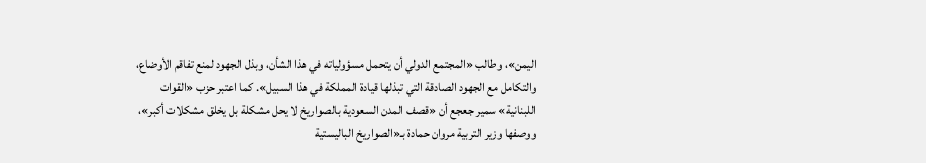اليمن»، وطالب «المجتمع الدولي أن يتحمل مسؤولياته في هذا الشأن، وبذل الجهود لمنع تفاقم الأوضاع، والتكامل مع الجهود الصادقة التي تبذلها قيادة المملكة في هذا السبيل». كما اعتبر حزب «القوات اللبنانية» سمير جعجع أن «قصف المدن السعودية بالصواريخ لا يحل مشكلة بل يخلق مشكلات أكبر»، ووصفها وزير التربية مروان حمادة بـ«الصواريخ الباليستية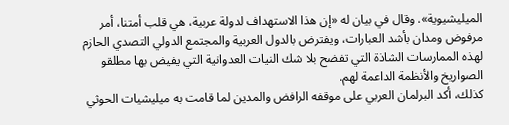الميليشيوية». وقال في بيان له «إن هذا الاستهداف لدولة عربية، هي قلب أمتنا، أمر مرفوض ومدان بأشد العبارات، ويفترض بالدول العربية والمجتمع الدولي التصدي الحازم لهذه الممارسات الشاذة التي تفضح بلا شك النيات العدوانية التي يفيض بها مطلقو الصواريخ والأنظمة الداعمة لهم.
كذلك، أكد البرلمان العربي على موقفه الرافض والمدين لما قامت به ميليشيات الحوثي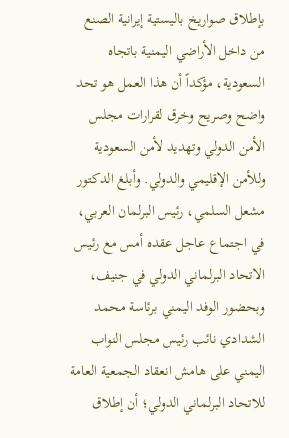بإطلاق صواريخ باليستية إيرانية الصنع من داخل الأراضي اليمنية باتجاه السعودية، مؤكداً أن هذا العمل هو تحد واضح وصريح وخرق لقرارات مجلس الأمن الدولي وتهديد لأمن السعودية وللأمن الإقليمي والدولي. وأبلغ الدكتور مشعل السلمي، رئيس البرلمان العربي، في اجتماع عاجل عقده أمس مع رئيس الاتحاد البرلماني الدولي في جنيف، وبحضور الوفد اليمني برئاسة محمد الشدادي نائب رئيس مجلس النواب اليمني على هامش انعقاد الجمعية العامة للاتحاد البرلماني الدولي؛ أن إطلاق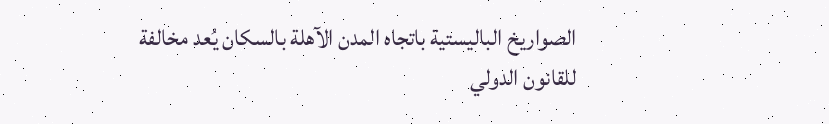الصواريخ الباليستية باتجاه المدن الآهلة بالسكان يُعد مخالفة للقانون الدولي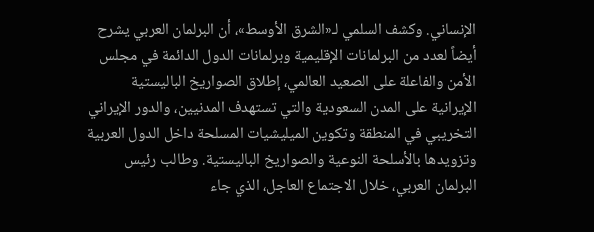الإنساني. وكشف السلمي لـ«الشرق الأوسط»، أن البرلمان العربي يشرح أيضاً لعدد من البرلمانات الإقليمية وبرلمانات الدول الدائمة في مجلس الأمن والفاعلة على الصعيد العالمي، إطلاق الصواريخ الباليستية الإيرانية على المدن السعودية والتي تستهدف المدنيين، والدور الإيراني التخريبي في المنطقة وتكوين الميليشيات المسلحة داخل الدول العربية وتزويدها بالأسلحة النوعية والصواريخ الباليستية. وطالب رئيس البرلمان العربي، خلال الاجتماع العاجل، الذي جاء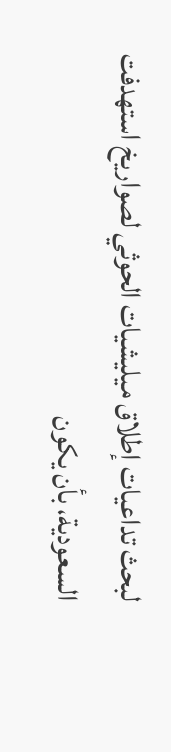لبحث تداعيات إطلاق ميليشيات الحوثي لصواريخ استهدفت السعودية، بأن يكون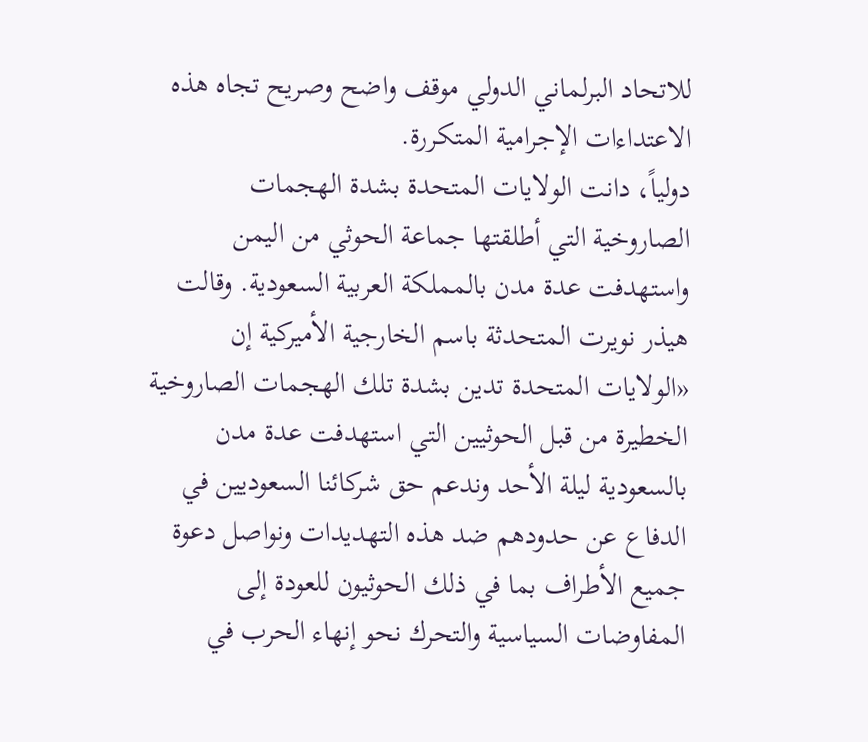للاتحاد البرلماني الدولي موقف واضح وصريح تجاه هذه الاعتداءات الإجرامية المتكررة.
دولياً، دانت الولايات المتحدة بشدة الهجمات الصاروخية التي أطلقتها جماعة الحوثي من اليمن واستهدفت عدة مدن بالمملكة العربية السعودية. وقالت هيذر نويرت المتحدثة باسم الخارجية الأميركية إن «الولايات المتحدة تدين بشدة تلك الهجمات الصاروخية الخطيرة من قبل الحوثيين التي استهدفت عدة مدن بالسعودية ليلة الأحد وندعم حق شركائنا السعوديين في الدفاع عن حدودهم ضد هذه التهديدات ونواصل دعوة جميع الأطراف بما في ذلك الحوثيون للعودة إلى المفاوضات السياسية والتحرك نحو إنهاء الحرب في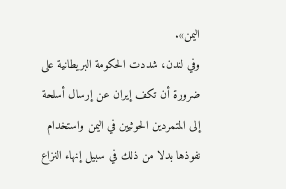اليمن».
وفي لندن، شددت الحكومة البريطانية على ضرورة أن تكف إيران عن إرسال أسلحة إلى المتمردين الحوثيين في اليمن واستخدام نفوذها بدلا من ذلك في سبيل إنهاء النزاع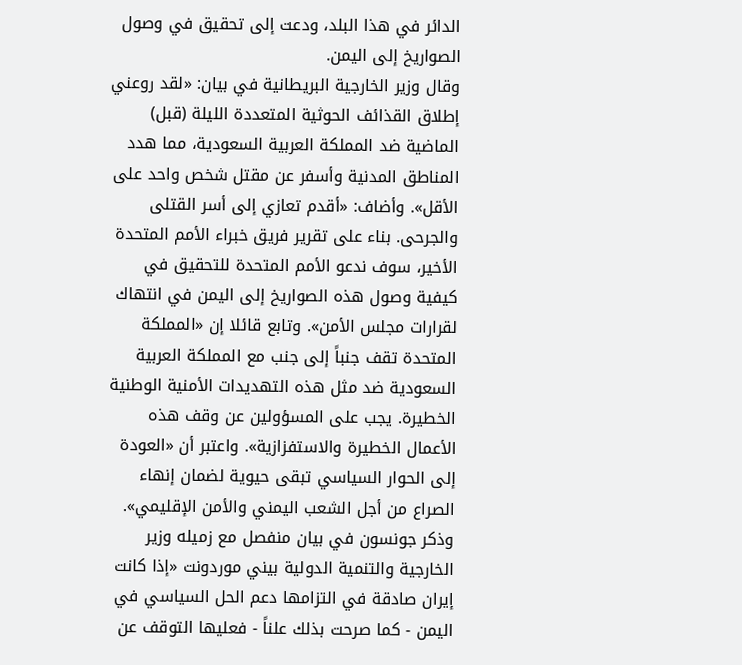الدائر في هذا البلد، ودعت إلى تحقيق في وصول الصواريخ إلى اليمن.
وقال وزير الخارجية البريطانية في بيان: «لقد روعني إطلاق القذائف الحوثية المتعددة الليلة (قبل) الماضية ضد المملكة العربية السعودية، مما هدد المناطق المدنية وأسفر عن مقتل شخص واحد على الأقل». وأضاف: «أقدم تعازي إلى أسر القتلى والجرحى. بناء على تقرير فريق خبراء الأمم المتحدة الأخير، سوف ندعو الأمم المتحدة للتحقيق في كيفية وصول هذه الصواريخ إلى اليمن في انتهاك لقرارات مجلس الأمن». وتابع قائلا إن «المملكة المتحدة تقف جنباً إلى جنب مع المملكة العربية السعودية ضد مثل هذه التهديدات الأمنية الوطنية الخطيرة. يجب على المسؤولين عن وقف هذه الأعمال الخطيرة والاستفزازية». واعتبر أن «العودة إلى الحوار السياسي تبقى حيوية لضمان إنهاء الصراع من أجل الشعب اليمني والأمن الإقليمي».
وذكر جونسون في بيان منفصل مع زميله وزير الخارجية والتنمية الدولية بيني موردونت «إذا كانت إيران صادقة في التزامها دعم الحل السياسي في اليمن - كما صرحت بذلك علناً - فعليها التوقف عن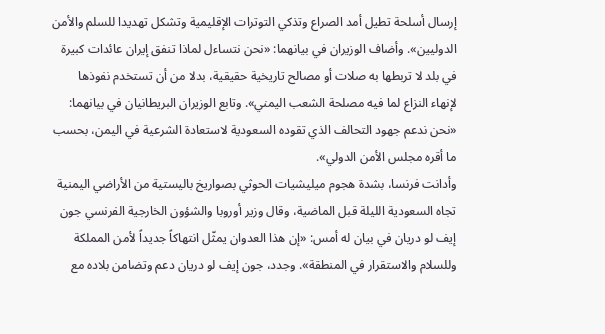إرسال أسلحة تطيل أمد الصراع وتذكي التوترات الإقليمية وتشكل تهديدا للسلم والأمن الدوليين». وأضاف الوزيران في بيانهما: «نحن نتساءل لماذا تنفق إيران عائدات كبيرة في بلد لا تربطها به صلات أو مصالح تاريخية حقيقية، بدلا من أن تستخدم نفوذها لإنهاء النزاع لما فيه مصلحة الشعب اليمني». وتابع الوزيران البريطانيان في بيانهما: «نحن ندعم جهود التحالف الذي تقوده السعودية لاستعادة الشرعية في اليمن، بحسب ما أقره مجلس الأمن الدولي».
وأدانت فرنسا، بشدة هجوم ميليشيات الحوثي بصواريخ باليستية من الأراضي اليمنية تجاه السعودية الليلة قبل الماضية، وقال وزير أوروبا والشؤون الخارجية الفرنسي جون إيف لو دريان في بيان له أمس: «إن هذا العدوان يمثّل انتهاكاً جديداً لأمن المملكة وللسلام والاستقرار في المنطقة». وجدد، جون إيف لو دريان دعم وتضامن بلاده مع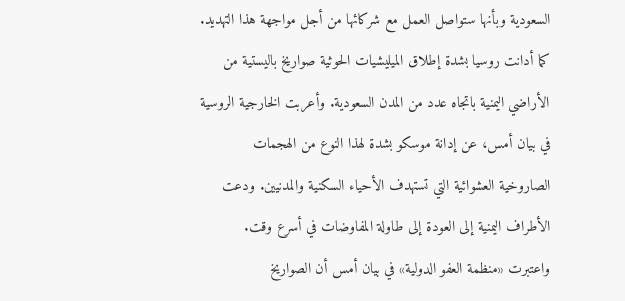السعودية وبأنها ستواصل العمل مع شركائها من أجل مواجهة هذا التهديد. كما أدانت روسيا بشدة إطلاق الميليشيات الحوثية صواريخ باليستية من الأراضي اليمنية باتجاه عدد من المدن السعودية. وأعربت الخارجية الروسية في بيان أمس، عن إدانة موسكو بشدة لهذا النوع من الهجمات الصاروخية العشوائية التي تستهدف الأحياء السكنية والمدنيين. ودعت الأطراف اليمنية إلى العودة إلى طاولة المفاوضات في أسرع وقت.
واعتبرت «منظمة العفو الدولية» في بيان أمس أن الصواريخ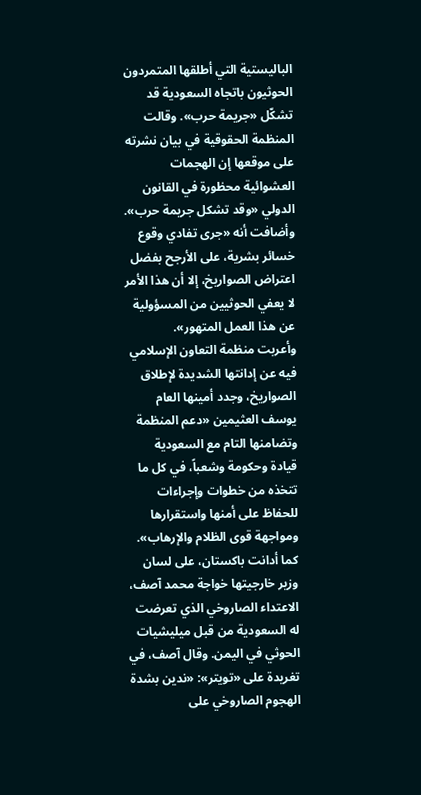الباليستية التي أطلقها المتمردون الحوثيون باتجاه السعودية قد تشكّل «جريمة حرب». وقالت المنظمة الحقوقية في بيان نشرته على موقعها إن الهجمات العشوائية محظورة في القانون الدولي «وقد تشكل جريمة حرب». وأضافت أنه «جرى تفادي وقوع خسائر بشرية، على الأرجح بفضل اعتراض الصواريخ، إلا أن هذا الأمر لا يعفي الحوثيين من المسؤولية عن هذا العمل المتهور».
وأعربت منظمة التعاون الإسلامي فيه عن إدانتها الشديدة لإطلاق الصواريخ، وجدد أمينها العام يوسف العثيمين «دعم المنظمة وتضامنها التام مع السعودية قيادة وحكومة وشعباً، في كل ما تتخذه من خطوات وإجراءات للحفاظ على أمنها واستقرارها ومواجهة قوى الظلام والإرهاب». كما أدانت باكستان، على لسان وزير خارجيتها خواجة محمد آصف، الاعتداء الصاروخي الذي تعرضت له السعودية من قبل ميليشيات الحوثي في اليمن. وقال آصف، في تغريدة على «تويتر»: «ندين بشدة الهجوم الصاروخي على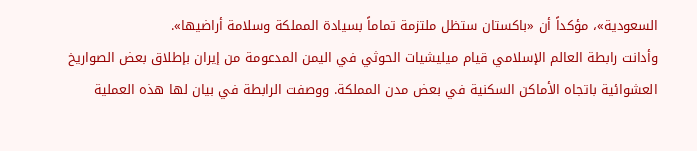السعودية»، مؤكداً أن «باكستان ستظل ملتزمة تماماً بسيادة المملكة وسلامة أراضيها».
وأدانت رابطة العالم الإسلامي قيام ميليشيات الحوثي في اليمن المدعومة من إيران بإطلاق بعض الصواريخ العشوائية باتجاه الأماكن السكنية في بعض مدن المملكة. ووصفت الرابطة في بيان لها هذه العملية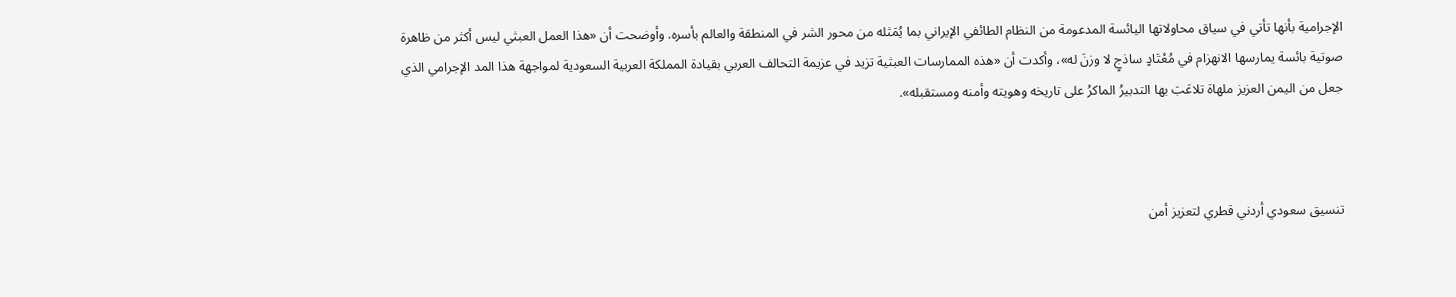الإجرامية بأنها تأتي في سياق محاولاتها اليائسة المدعومة من النظام الطائفي الإيراني بما يُمَثله من محور الشر في المنطقة والعالم بأسره. وأوضحت أن «هذا العمل العبثي ليس أكثر من ظاهرة صوتية بائسة يمارسها الانهزام في مُعْتَادٍ ساذجٍ لا وزنَ له»، وأكدت أن «هذه الممارسات العبثية تزيد في عزيمة التحالف العربي بقيادة المملكة العربية السعودية لمواجهة هذا المد الإجرامي الذي جعل من اليمن العزيز ملهاة تلاعَبَ بها التدبيرُ الماكرُ على تاريخه وهويته وأمنه ومستقبله».



تنسيق سعودي أردني قطري لتعزيز أمن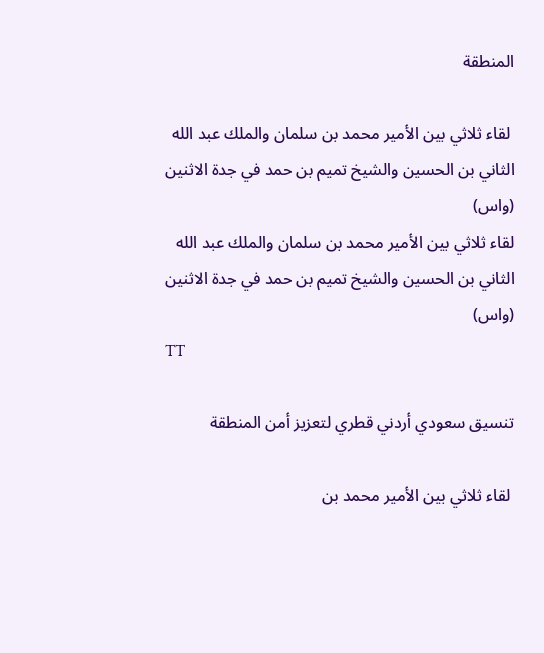المنطقة

 لقاء ثلاثي بين الأمير محمد بن سلمان والملك عبد الله الثاني بن الحسين والشيخ تميم بن حمد في جدة الاثنين (واس)
لقاء ثلاثي بين الأمير محمد بن سلمان والملك عبد الله الثاني بن الحسين والشيخ تميم بن حمد في جدة الاثنين (واس)
TT

تنسيق سعودي أردني قطري لتعزيز أمن المنطقة

 لقاء ثلاثي بين الأمير محمد بن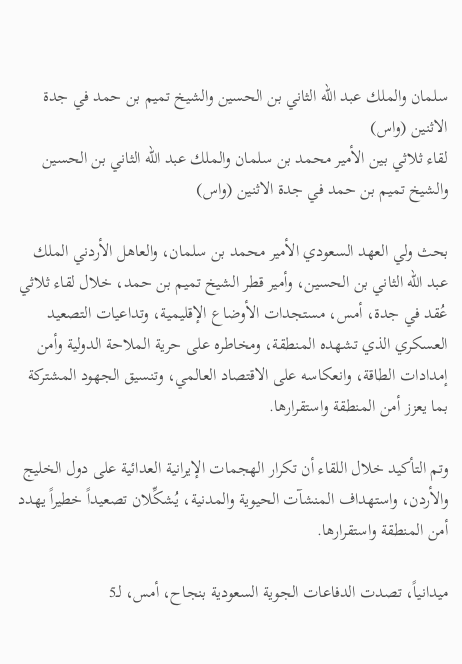سلمان والملك عبد الله الثاني بن الحسين والشيخ تميم بن حمد في جدة الاثنين (واس)
لقاء ثلاثي بين الأمير محمد بن سلمان والملك عبد الله الثاني بن الحسين والشيخ تميم بن حمد في جدة الاثنين (واس)

بحث ولي العهد السعودي الأمير محمد بن سلمان، والعاهل الأردني الملك عبد الله الثاني بن الحسين، وأمير قطر الشيخ تميم بن حمد، خلال لقاء ثلاثي عُقد في جدة، أمس، مستجدات الأوضاع الإقليمية، وتداعيات التصعيد العسكري الذي تشهده المنطقة، ومخاطره على حرية الملاحة الدولية وأمن إمدادات الطاقة، وانعكاسه على الاقتصاد العالمي، وتنسيق الجهود المشتركة بما يعزز أمن المنطقة واستقرارها.

وتم التأكيد خلال اللقاء أن تكرار الهجمات الإيرانية العدائية على دول الخليج والأردن، واستهداف المنشآت الحيوية والمدنية، يُشكِّلان تصعيداً خطيراً يهدد أمن المنطقة واستقرارها.

ميدانياً، تصدت الدفاعات الجوية السعودية بنجاح، أمس، لـ5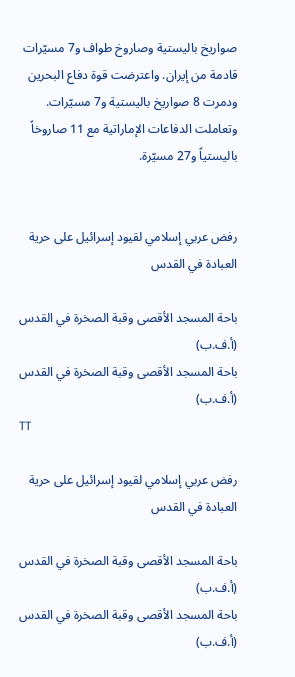صواريخ باليستية وصاروخ طواف و7 مسيّرات قادمة من إيران. واعترضت قوة دفاع البحرين ودمرت 8 صواريخ باليستية و7 مسيّرات. وتعاملت الدفاعات الإماراتية مع 11 صاروخاً باليستياً و27 مسيّرة.


رفض عربي إسلامي لقيود إسرائيل على حرية العبادة في القدس

باحة المسجد الأقصى وقبة الصخرة في القدس (أ.ف.ب)
باحة المسجد الأقصى وقبة الصخرة في القدس (أ.ف.ب)
TT

رفض عربي إسلامي لقيود إسرائيل على حرية العبادة في القدس

باحة المسجد الأقصى وقبة الصخرة في القدس (أ.ف.ب)
باحة المسجد الأقصى وقبة الصخرة في القدس (أ.ف.ب)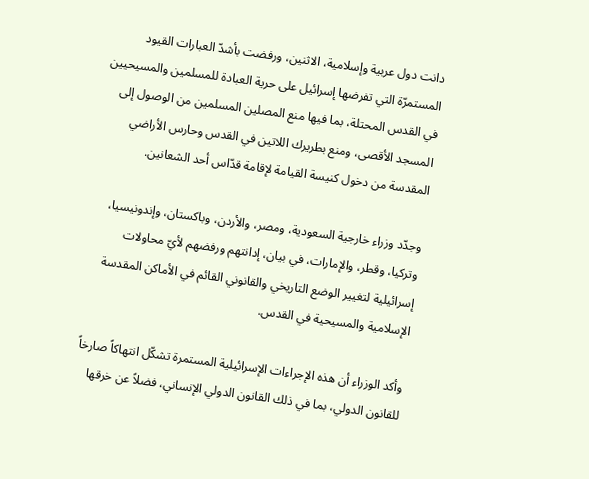دانت دول عربية وإسلامية، الاثنين، ورفضت بأشدّ العبارات القيود المستمرّة التي تفرضها إسرائيل على حرية العبادة للمسلمين والمسيحيين في القدس المحتلة، بما فيها منع المصلين المسلمين من الوصول إلى المسجد الأقصى، ومنع بطريرك اللاتين في القدس وحارس الأراضي المقدسة من دخول كنيسة القيامة لإقامة قدّاس أحد الشعانين.

وجدّد وزراء خارجية السعودية، ومصر، والأردن، وباكستان، وإندونيسيا، وتركيا، وقطر، والإمارات، في بيان، إدانتهم ورفضهم لأيّ محاولات إسرائيلية لتغيير الوضع التاريخي والقانوني القائم في الأماكن المقدسة الإسلامية والمسيحية في القدس.

وأكد الوزراء أن هذه الإجراءات الإسرائيلية المستمرة تشكّل انتهاكاً صارخاً للقانون الدولي، بما في ذلك القانون الدولي الإنساني، فضلاً عن خرقها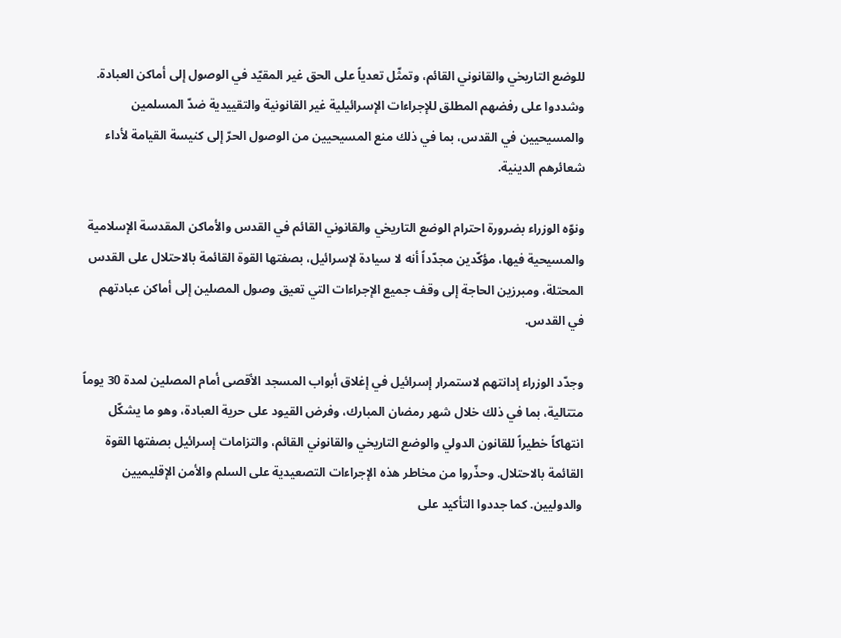للوضع التاريخي والقانوني القائم، وتمثّل تعدياً على الحق غير المقيّد في الوصول إلى أماكن العبادة. وشددوا على رفضهم المطلق للإجراءات الإسرائيلية غير القانونية والتقييدية ضدّ المسلمين والمسيحيين في القدس، بما في ذلك منع المسيحيين من الوصول الحرّ إلى كنيسة القيامة لأداء شعائرهم الدينية.

ونوّه الوزراء بضرورة احترام الوضع التاريخي والقانوني القائم في القدس والأماكن المقدسة الإسلامية والمسيحية فيها، مؤكّدين مجدّداً أنه لا سيادة لإسرائيل، بصفتها القوة القائمة بالاحتلال على القدس المحتلة، ومبرزين الحاجة إلى وقف جميع الإجراءات التي تعيق وصول المصلين إلى أماكن عبادتهم في القدس.

وجدّد الوزراء إدانتهم لاستمرار إسرائيل في إغلاق أبواب المسجد الأقصى أمام المصلين لمدة 30 يوماً متتالية، بما في ذلك خلال شهر رمضان المبارك، وفرض القيود على حرية العبادة، وهو ما يشكّل انتهاكاً خطيراً للقانون الدولي والوضع التاريخي والقانوني القائم، والتزامات إسرائيل بصفتها القوة القائمة بالاحتلال. وحذّروا من مخاطر هذه الإجراءات التصعيدية على السلم والأمن الإقليميين والدوليين. كما جددوا التأكيد على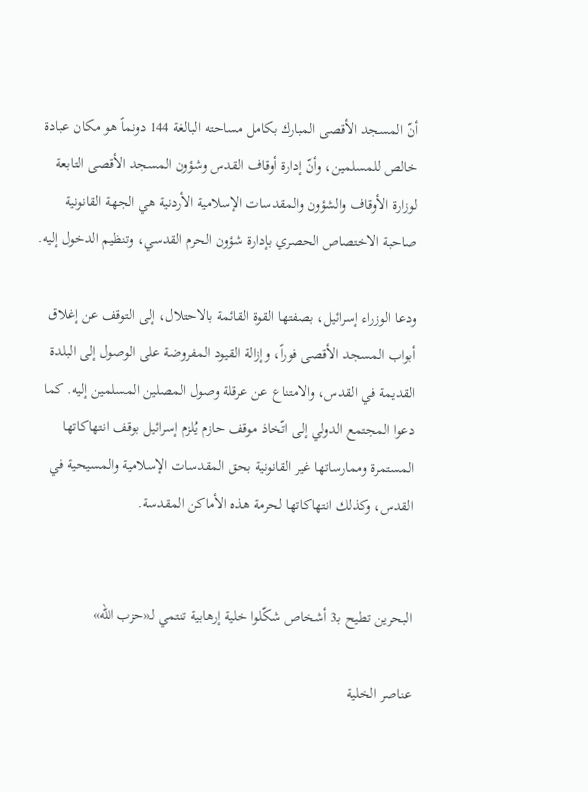أنّ المسجد الأقصى المبارك بكامل مساحته البالغة 144 دونماً هو مكان عبادة خالص للمسلمين، وأنّ إدارة أوقاف القدس وشؤون المسجد الأقصى التابعة لوزارة الأوقاف والشؤون والمقدسات الإسلامية الأردنية هي الجهة القانونية صاحبة الاختصاص الحصري بإدارة شؤون الحرم القدسي، وتنظيم الدخول إليه.

ودعا الوزراء إسرائيل، بصفتها القوة القائمة بالاحتلال، إلى التوقف عن إغلاق أبواب المسجد الأقصى فوراً، وإزالة القيود المفروضة على الوصول إلى البلدة القديمة في القدس، والامتناع عن عرقلة وصول المصلين المسلمين إليه. كما دعوا المجتمع الدولي إلى اتّخاذ موقف حازم يُلزم إسرائيل بوقف انتهاكاتها المستمرة وممارساتها غير القانونية بحق المقدسات الإسلامية والمسيحية في القدس، وكذلك انتهاكاتها لحرمة هذه الأماكن المقدسة.


البحرين تطيح بـ3 أشخاص شكّلوا خلية إرهابية تنتمي لـ«حزب الله»

عناصر الخلية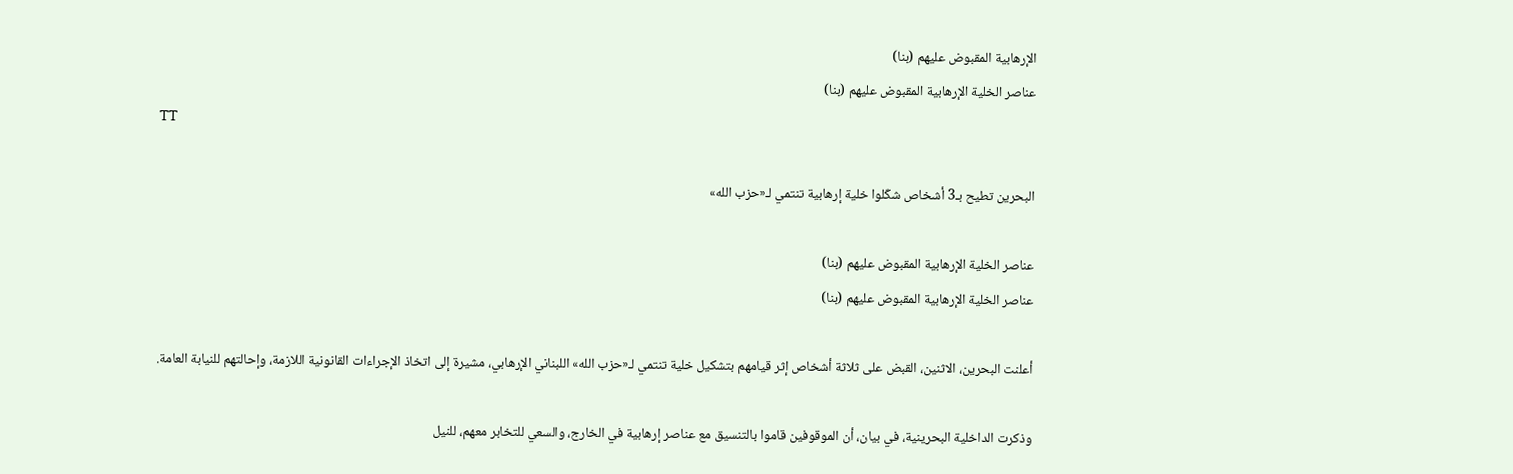الإرهابية المقبوض عليهم (بنا)
عناصر الخلية الإرهابية المقبوض عليهم (بنا)
TT

البحرين تطيح بـ3 أشخاص شكّلوا خلية إرهابية تنتمي لـ«حزب الله»

عناصر الخلية الإرهابية المقبوض عليهم (بنا)
عناصر الخلية الإرهابية المقبوض عليهم (بنا)

أعلنت البحرين، الاثنين، القبض على ثلاثة أشخاص إثر قيامهم بتشكيل خلية تنتمي لـ«حزب الله» اللبناني الإرهابي، مشيرة إلى اتخاذ الإجراءات القانونية اللازمة، وإحالتهم للنيابة العامة.

وذكرت الداخلية البحرينية، في بيان، أن الموقوفين قاموا بالتنسيق مع عناصر إرهابية في الخارج، والسعي للتخابر معهم، للنيل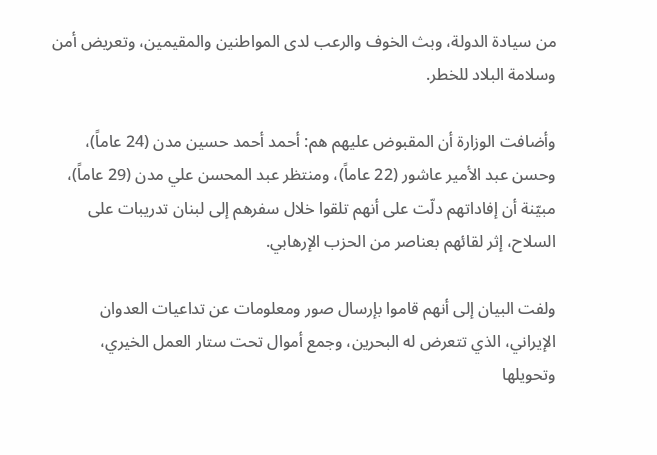من سيادة الدولة، وبث الخوف والرعب لدى المواطنين والمقيمين، وتعريض أمن وسلامة البلاد للخطر.

وأضافت الوزارة أن المقبوض عليهم هم: أحمد أحمد حسين مدن (24 عاماً)، وحسن عبد الأمير عاشور (22 عاماً)، ومنتظر عبد المحسن علي مدن (29 عاماً)، مبيّنة أن إفاداتهم دلّت على أنهم تلقوا خلال سفرهم إلى لبنان تدريبات على السلاح، إثر لقائهم بعناصر من الحزب الإرهابي.

ولفت البيان إلى أنهم قاموا بإرسال صور ومعلومات عن تداعيات العدوان الإيراني، الذي تتعرض له البحرين، وجمع أموال تحت ستار العمل الخيري، وتحويلها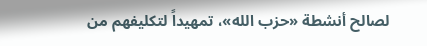لصالح أنشطة «حزب الله»، تمهيداً لتكليفهم من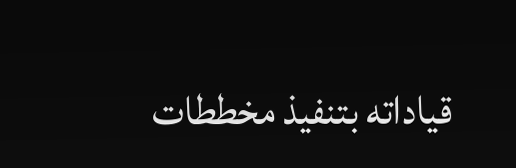قياداته بتنفيذ مخططات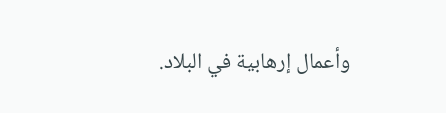وأعمال إرهابية في البلاد.